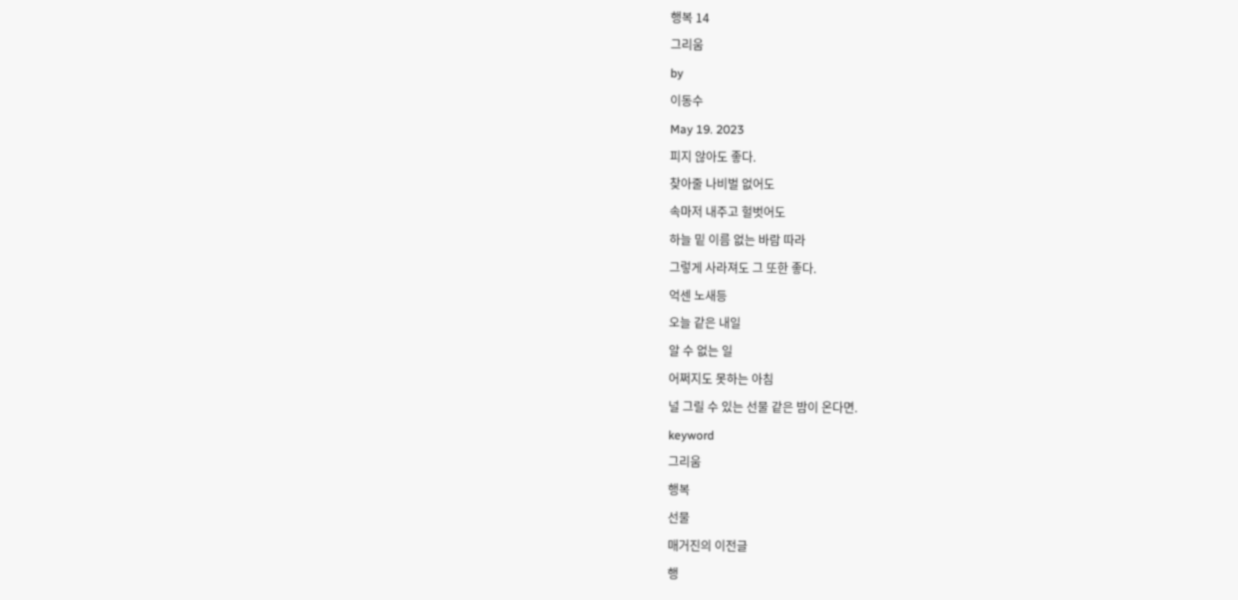행복 14
그리움
by
이동수
May 19. 2023
피지 않아도 좋다.
찾아줄 나비벌 없어도
속마저 내주고 헐벗어도
하늘 밑 이름 없는 바람 따라
그렇게 사라져도 그 또한 좋다.
억센 노새등
오늘 같은 내일
알 수 없는 일
어쩌지도 못하는 아침
널 그릴 수 있는 선물 같은 밤이 온다면.
keyword
그리움
행복
선물
매거진의 이전글
행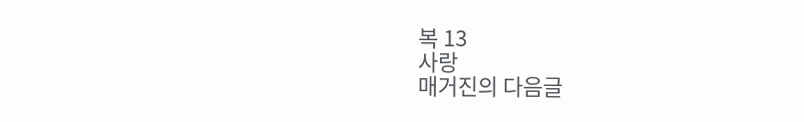복 13
사랑
매거진의 다음글